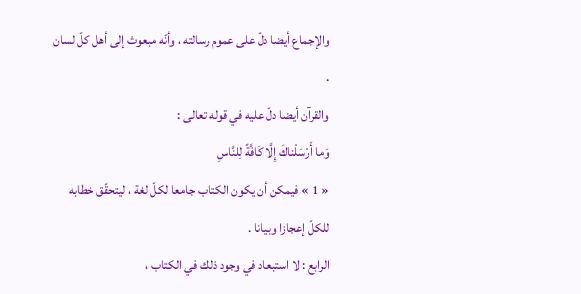والإجماع أيضا دلّ على عموم رسالته ، وأنّه مبعوث إلى أهل كلّ لسان .
والقرآن أيضا دلّ عليه في قوله تعالى :
وَما أَرْسَلْناكَ إِلَّا كَافَّةً لِلنَّاسِ
« 1 » فيمكن أن يكون الكتاب جامعا لكلّ لغة ، ليتحقّق خطابه للكلّ إعجازا وبيانا .
الرابع : لا استبعاد في وجود ذلك في الكتاب ،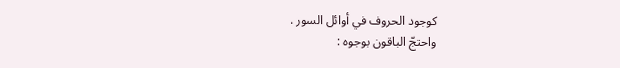كوجود الحروف في أوائل السور .
واحتجّ الباقون بوجوه :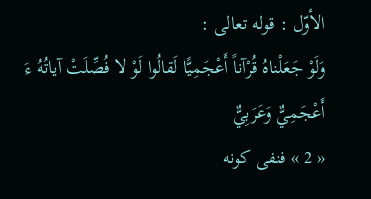الأوّل : قوله تعالى :
وَلَوْ جَعَلْناهُ قُرْآناً أَعْجَمِيًّا لَقالُوا لَوْ لا فُصِّلَتْ آياتُهُ ءَ أَعْجَمِيٌّ وَعَرَبِيٌّ
« 2 » فنفى كونه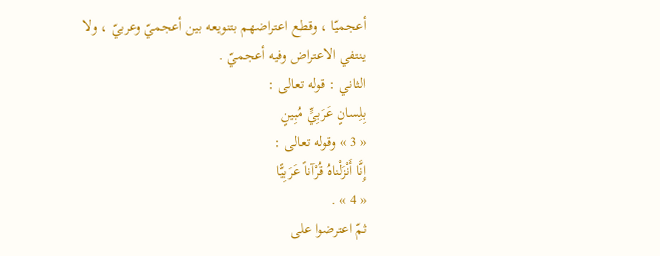أعجميّا ، وقطع اعتراضهم بتنويعه بين أعجميّ وعربيّ ، ولا ينتفي الاعتراض وفيه أعجميّ .
الثاني : قوله تعالى :
بِلِسانٍ عَرَبِيٍّ مُبِينٍ
« 3 » وقوله تعالى :
إِنَّا أَنْزَلْناهُ قُرْآناً عَرَبِيًّا
« 4 » .
ثمّ اعترضوا على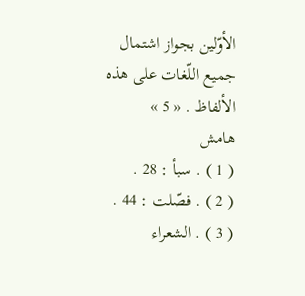الأوّلين بجواز اشتمال جميع اللّغات على هذه الألفاظ . « 5 »
هامش
( 1 ) . سبأ : 28 .
( 2 ) . فصّلت : 44 .
( 3 ) . الشعراء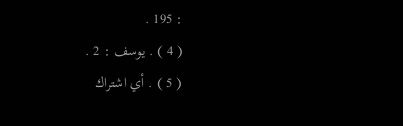: 195 .
( 4 ) . يوسف : 2 .
( 5 ) . أي اشتراك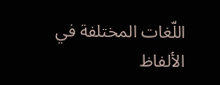اللّغات المختلفة في الألفاظ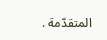المتقدّمة .